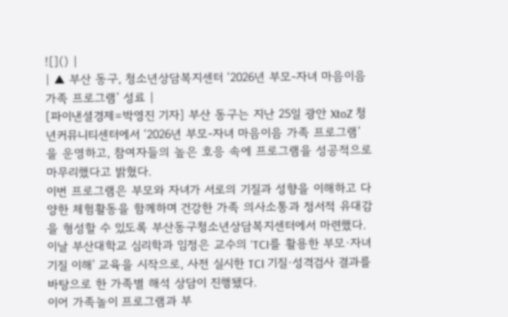![]() |
| ▲ 부산 동구, 청소년상담복지센터 ‘2026년 부모-자녀 마음이음 가족 프로그램’ 성료 |
[파이낸셜경제=박영진 기자] 부산 동구는 지난 25일 광안 XtoZ 청년커뮤니티센터에서 ‘2026년 부모-자녀 마음이음 가족 프로그램’을 운영하고, 참여자들의 높은 호응 속에 프로그램을 성공적으로 마무리했다고 밝혔다.
이번 프로그램은 부모와 자녀가 서로의 기질과 성향을 이해하고 다양한 체험활동을 함께하며 건강한 가족 의사소통과 정서적 유대감을 형성할 수 있도록 부산동구청소년상담복지센터에서 마련했다.
이날 부산대학교 심리학과 임정은 교수의 'TCI를 활용한 부모·자녀 기질 이해' 교육을 시작으로, 사전 실시한 TCI 기질·성격검사 결과를 바탕으로 한 가족별 해석 상담이 진행됐다.
이어 가족놀이 프로그램과 부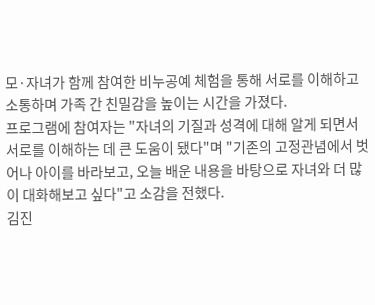모·자녀가 함께 참여한 비누공예 체험을 통해 서로를 이해하고 소통하며 가족 간 친밀감을 높이는 시간을 가졌다.
프로그램에 참여자는 "자녀의 기질과 성격에 대해 알게 되면서 서로를 이해하는 데 큰 도움이 됐다"며 "기존의 고정관념에서 벗어나 아이를 바라보고, 오늘 배운 내용을 바탕으로 자녀와 더 많이 대화해보고 싶다"고 소감을 전했다.
김진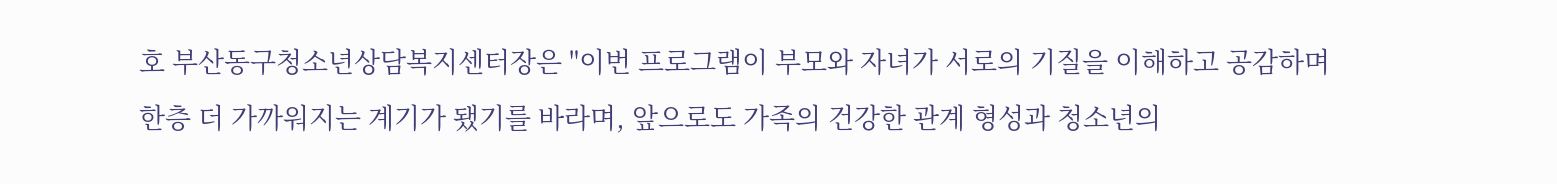호 부산동구청소년상담복지센터장은 "이번 프로그램이 부모와 자녀가 서로의 기질을 이해하고 공감하며 한층 더 가까워지는 계기가 됐기를 바라며, 앞으로도 가족의 건강한 관계 형성과 청소년의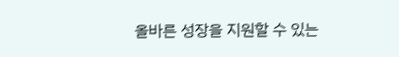올바른 성장을 지원할 수 있는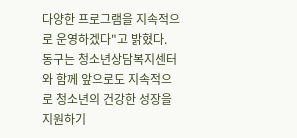다양한 프로그램을 지속적으로 운영하겠다"고 밝혔다.
동구는 청소년상담복지센터와 함께 앞으로도 지속적으로 청소년의 건강한 성장을 지원하기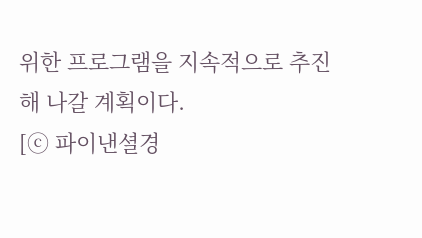위한 프로그램을 지속적으로 추진해 나갈 계획이다.
[ⓒ 파이낸셜경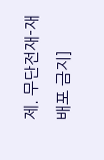제. 무단전재-재배포 금지]